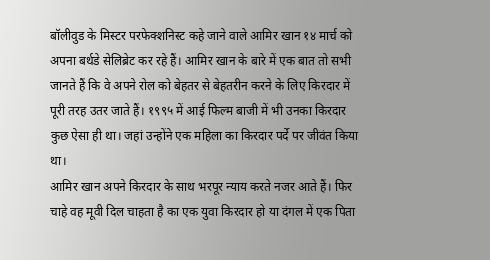बॉलीवुड के मिस्टर परफेक्शनिस्ट कहे जाने वाले आमिर खान १४ मार्च को अपना बर्थडे सेलिब्रेट कर रहे हैं। आमिर खान के बारे में एक बात तो सभी जानते हैं कि वे अपने रोल को बेहतर से बेहतरीन करने के लिए किरदार में पूरी तरह उतर जाते हैं। १९९५ में आई फिल्म बाजी में भी उनका किरदार कुछ ऐसा ही था। जहां उन्होंने एक महिला का किरदार पर्दे पर जीवंत किया था।
आमिर खान अपने किरदार के साथ भरपूर न्याय करते नजर आते हैं। फिर चाहे वह मूवी दिल चाहता है का एक युवा किरदार हो या दंगल में एक पिता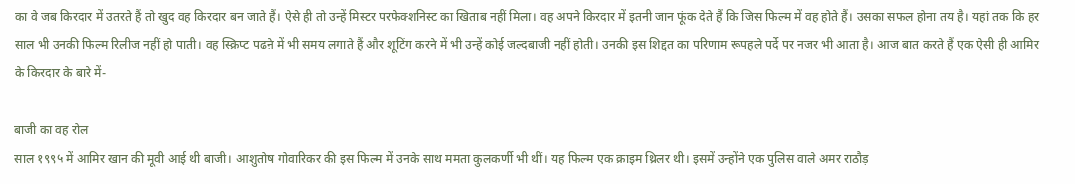का वे जब किरदार में उतरते हैं तो खुद वह किरदार बन जाते हैं। ऐसे ही तो उन्हें मिस्टर परफेक्शनिस्ट का खिताब नहीं मिला। वह अपने किरदार में इतनी जान फूंक देते हैं कि जिस फिल्म में वह होते हैं। उसका सफल होना तय है। यहां तक कि हर साल भी उनकी फिल्म रिलीज नहीं हो पाती। वह स्क्रिप्ट पढऩे में भी समय लगाते हैं और शूटिंग करने में भी उन्हें कोई जल्दबाजी नहीं होती। उनकी इस शिद्दत का परिणाम रूपहले पर्दे पर नजर भी आता है। आज बात करते हैं एक ऐसी ही आमिर के किरदार के बारे में-

बाजी का वह रोल
साल १९९५ में आमिर खान की मूवी आई थी बाजी। आशुतोष गोवारिकर की इस फिल्म में उनके साथ ममता कुलकर्णी भी थीं। यह फिल्म एक क्राइम थ्रिलर थी। इसमें उन्होंने एक पुलिस वाले अमर राठौड़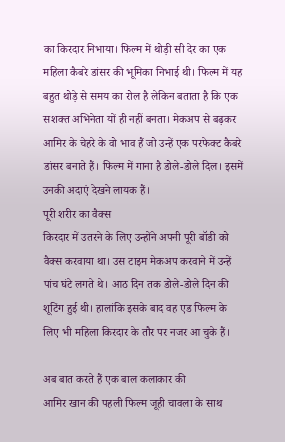का किरदार निभाया। फिल्म में थोड़ी सी देर का एक महिला कैबरे डांसर की भूमिका निभाई थी। फिल्म में यह बहुत थोड़े से समय का रोल है लेकिन बताता है कि एक सशक्त अभिनेता यों ही नहीं बनता। मेकअप से बढ़कर आमिर के चेहरे के वो भाव हैं जो उन्हें एक परफेक्ट कैबरे डांसर बनाते हैं। फिल्म में गाना है डोले-डोले दिल। इसमें उनकी अदाएं देखने लायक हैं।
पूरी शरीर का वैक्स
किरदार में उतरने के लिए उन्होंने अपनी पूरी बॉडी को वैक्स करवाया था। उस टाइम मेकअप करवाने में उन्हें पांच घंटे लगते थे। आठ दिन तक डोले-डोले दिन की शूटिंग हुई थी। हालांकि इसके बाद वह एड फिल्म के लिए भी महिला किरदार के तौर पर नजर आ चुके हैं।

अब बात करते हैं एक बाल कलाकार की
आमिर खान की पहली फिल्म जूही चावला के साथ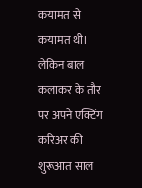कयामत से कयामत थी। लेकिन बाल कलाकर के तौर पर अपने एक्टिंग करिअर की शुरूआत साल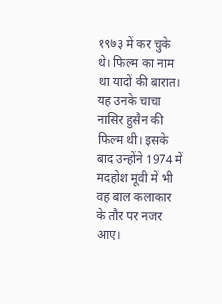१९७३ में कर चुके थे। फिल्म का नाम था यादों की बारात। यह उनके चाचा नासिर हुसैन की फिल्म थी। इसके बाद उन्होंने 1974 में मदहोश मूवी में भी वह बाल कलाकार के तौर पर नजर आए।